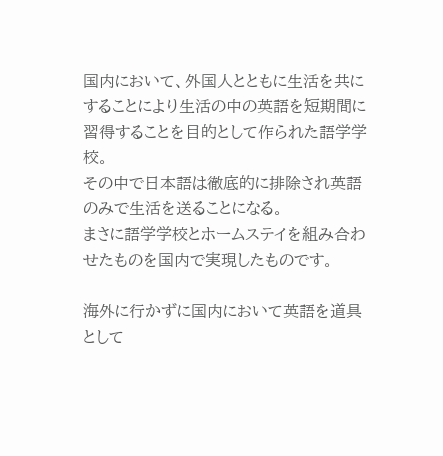国内において、外国人とともに生活を共にすることにより生活の中の英語を短期間に習得することを目的として作られた語学学校。
その中で日本語は徹底的に排除され英語のみで生活を送ることになる。
まさに語学学校とホームステイを組み合わせたものを国内で実現したものです。

海外に行かずに国内において英語を道具として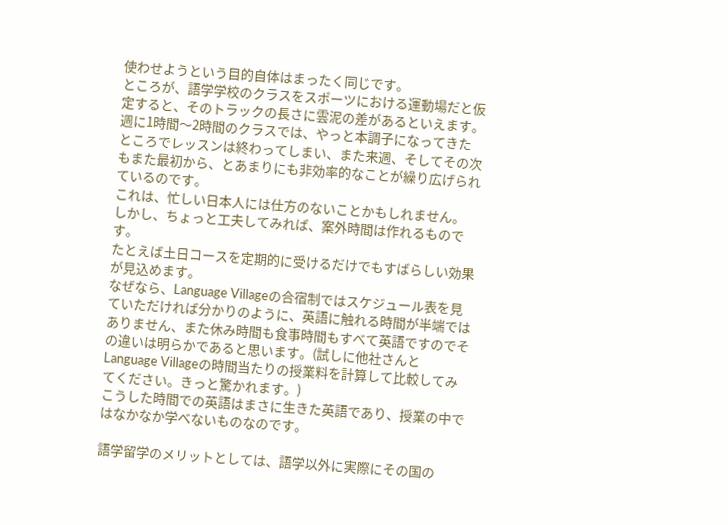使わせようという目的自体はまったく同じです。
ところが、語学学校のクラスをスポーツにおける運動場だと仮定すると、そのトラックの長さに雲泥の差があるといえます。
週に1時間〜2時間のクラスでは、やっと本調子になってきたところでレッスンは終わってしまい、また来週、そしてその次もまた最初から、とあまりにも非効率的なことが繰り広げられているのです。
これは、忙しい日本人には仕方のないことかもしれません。
しかし、ちょっと工夫してみれば、案外時間は作れるものです。
たとえば土日コースを定期的に受けるだけでもすばらしい効果が見込めます。
なぜなら、Language Villageの合宿制ではスケジュール表を見ていただければ分かりのように、英語に触れる時間が半端ではありません、また休み時間も食事時間もすべて英語ですのでその違いは明らかであると思います。(試しに他社さんとLanguage Villageの時間当たりの授業料を計算して比較してみてください。きっと驚かれます。)
こうした時間での英語はまさに生きた英語であり、授業の中ではなかなか学べないものなのです。

語学留学のメリットとしては、語学以外に実際にその国の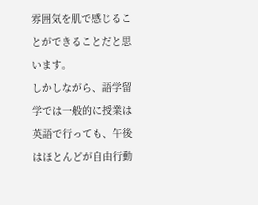雰囲気を肌で感じることができることだと思います。
しかしながら、語学留学では一般的に授業は英語で行っても、午後はほとんどが自由行動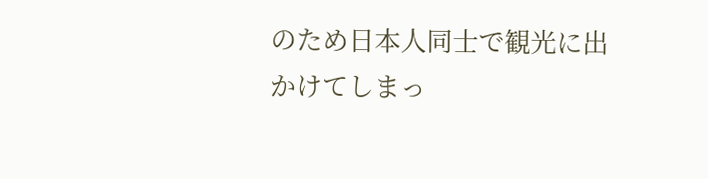のため日本人同士で観光に出かけてしまっ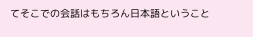てそこでの会話はもちろん日本語ということ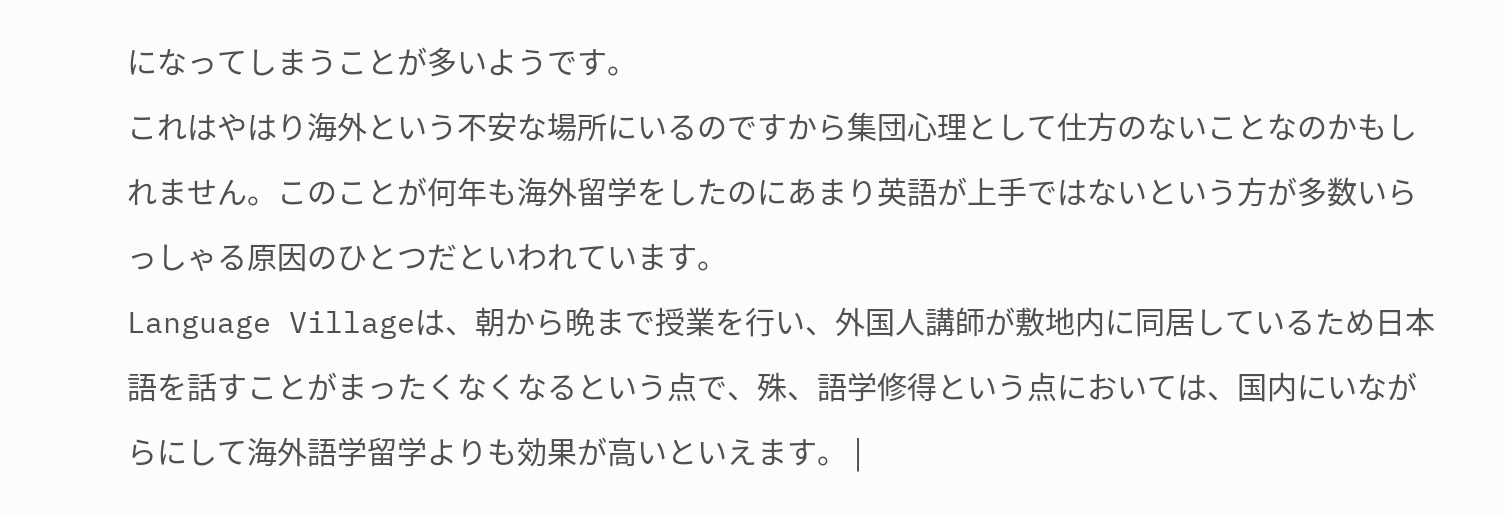になってしまうことが多いようです。
これはやはり海外という不安な場所にいるのですから集団心理として仕方のないことなのかもしれません。このことが何年も海外留学をしたのにあまり英語が上手ではないという方が多数いらっしゃる原因のひとつだといわれています。
Language Villageは、朝から晩まで授業を行い、外国人講師が敷地内に同居しているため日本語を話すことがまったくなくなるという点で、殊、語学修得という点においては、国内にいながらにして海外語学留学よりも効果が高いといえます。 |